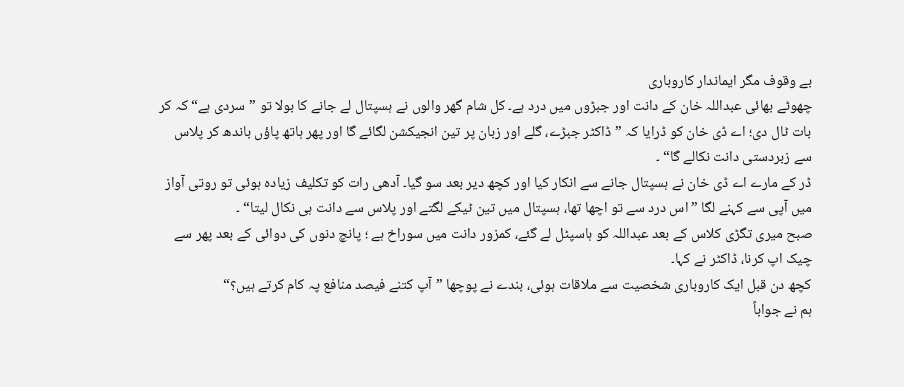بے وقوف مگر ایماندار کاروباری
چھوٹے بھائی عبداللہ خان کے دانت اور جبڑوں میں درد ہے۔ کل شام گھر والوں نے ہسپتال لے جانے کا بولا تو ”سردی ہے“ کہ کر بات ٹال دی؛ اے ڈی خان کو ڈرایا کہ ”ڈاکٹر جبڑے، گلے اور زبان پر تین انجیکشن لگائے گا اور پھر ہاتھ پاؤں باندھ کر پلاس سے زبردستی دانت نکالے گا“ ۔
ڈر کے مارے اے ڈی خان نے ہسپتال جانے سے انکار کیا اور کچھ دیر بعد سو گیا۔ آدھی رات کو تکلیف زیادہ ہوئی تو روتی آواز میں آپی سے کہنے لگا ”اس درد سے تو اچھا تھا، ہسپتال میں تین ٹیکے لگتے اور پلاس سے دانت ہی نکال لیتا“ ۔
صبح میری تگڑی کلاس کے بعد عبداللہ کو ہاسپٹل لے گئے، کمزور دانت میں سوراخ ہے ؛ پانچ دنوں کی دوائی کے بعد پھر سے چیک اپ کرنا، ڈاکٹر نے کہا۔
کچھ دن قبل ایک کاروباری شخصیت سے ملاقات ہوئی، بندے نے پوچھا ”آپ کتنے فیصد منافع پہ کام کرتے ہیں؟“
ہم نے جواباً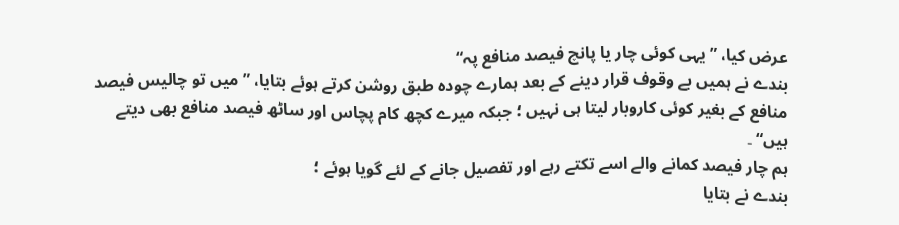عرض کیا، ”یہی کوئی چار یا پانچ فیصد منافع پہ“
بندے نے ہمیں بے وقوف قرار دینے کے بعد ہمارے چودہ طبق روشن کرتے ہوئے بتایا، ”میں تو چالیس فیصد منافع کے بغیر کوئی کاروبار لیتا ہی نہیں ؛ جبکہ میرے کچھ کام پچاس اور ساٹھ فیصد منافع بھی دیتے ہیں“ ۔
ہم چار فیصد کمانے والے اسے تکتے رہے اور تفصیل جانے کے لئے گویا ہوئے ؛
بندے نے بتایا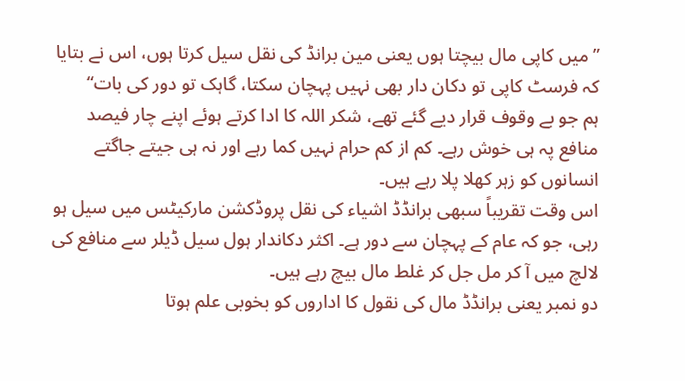”میں کاپی مال بیچتا ہوں یعنی مین برانڈ کی نقل سیل کرتا ہوں، اس نے بتایا کہ فرسٹ کاپی تو دکان دار بھی نہیں پہچان سکتا، گاہک تو دور کی بات“
ہم جو بے وقوف قرار دیے گئے تھے، شکر اللہ کا ادا کرتے ہوئے اپنے چار فیصد منافع پہ ہی خوش رہے۔ کم از کم حرام نہیں کما رہے اور نہ ہی جیتے جاگتے انسانوں کو زہر کھلا پلا رہے ہیں۔
اس وقت تقریباً سبھی برانڈڈ اشیاء کی نقل پروڈکشن مارکیٹس میں سیل ہو رہی، جو کہ عام کے پہچان سے دور ہے۔ اکثر دکاندار ہول سیل ڈیلر سے منافع کی لالچ میں آ کر مل جل کر غلط مال بیچ رہے ہیں۔
دو نمبر یعنی برانڈڈ مال کی نقول کا اداروں کو بخوبی علم ہوتا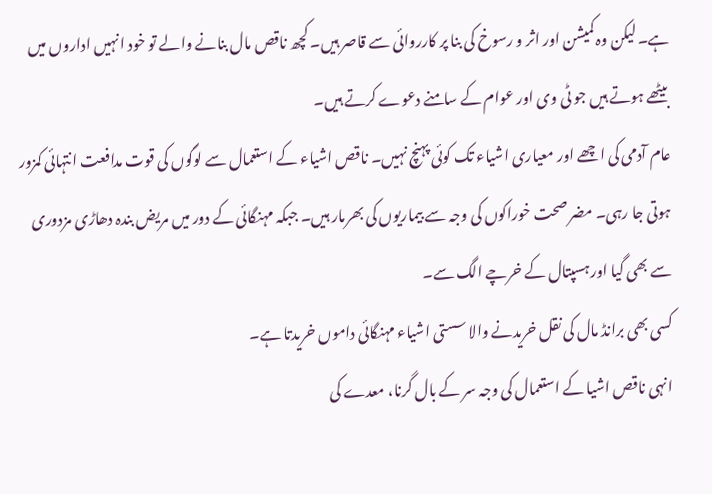ہے۔ لیکن وہ کمیشن اور اثر و رسوخ کی بنا پر کارروائی سے قاصر ہیں۔ کچھ ناقص مال بنانے والے تو خود انہیں اداروں میں بیٹھے ہوتے ہیں جو ٹی وی اور عوام کے سامنے دعوے کرتے ہیں۔
عام آدمی کی اچھے اور معیاری اشیاء تک کوئی پہنچ نہیں۔ ناقص اشیاء کے استعمال سے لوگوں کی قوت مدافعت انتہائی کمزور ہوتی جا رہی۔ مضر صحت خوراکوں کی وجہ سے بیماریوں کی بھرمار ہیں۔ جبکہ مہنگائی کے دور میں مریض بندہ دھاڑی مزدوری سے بھی گیا اور ہسپتال کے خرچے الگ سے۔
کسی بھی برانڈ مال کی نقل خریدنے والا سستی اشیاء مہنگائی داموں خریدتا ہے۔
انہی ناقص اشیا کے استعمال کی وجہ سر کے بال گرنا، معدے کی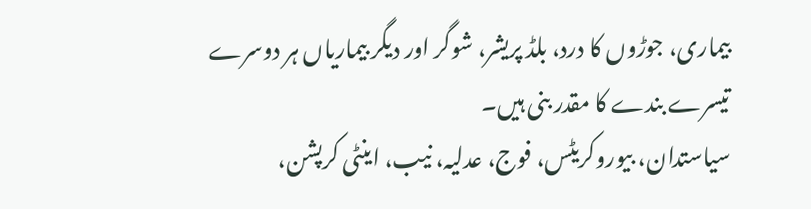بیماری، جوڑوں کا درد، بلڈ پریشر، شوگر اور دیگر بیماریاں ہر دوسرے تیسرے بندے کا مقدر بنی ہیں۔
سیاستدان، بیوروکریٹس، فوج، عدلیہ، نیب، اینٹی کرپشن،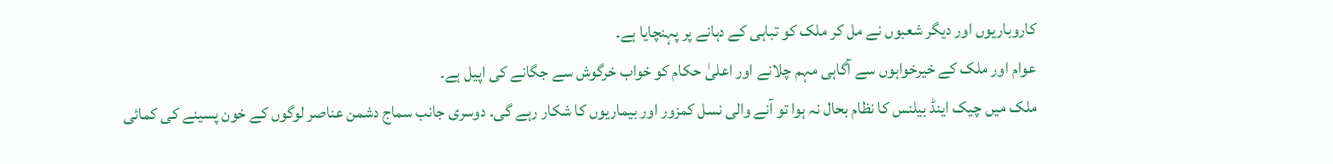کاروباریوں اور دیگر شعبوں نے مل کر ملک کو تباہی کے دہانے پر پہنچایا ہے۔
عوام اور ملک کے خیرخواہوں سے آگاہی مہم چلانے اور اعلیٰ حکام کو خواب خرگوش سے جگانے کی اپیل ہے۔
ملک میں چیک اینڈ بیلنس کا نظام بحال نہ ہوا تو آنے والی نسل کمزور اور بیماریوں کا شکار رہے گی۔ دوسری جانب سماج دشمن عناصر لوگوں کے خون پسینے کی کمائی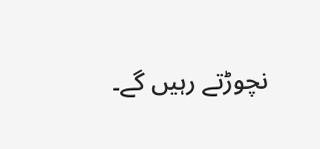نچوڑتے رہیں گے۔